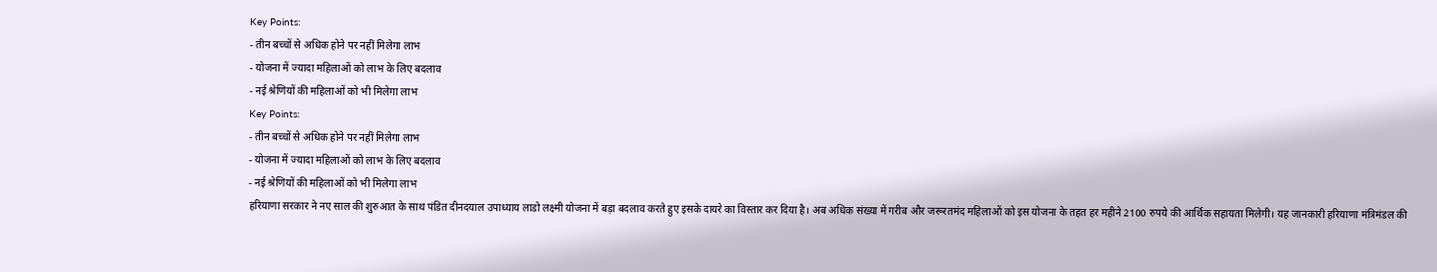Key Points:
- तीन बच्चों से अधिक होने पर नहीं मिलेगा लाभ
- योजना में ज्यादा महिलाओं को लाभ के लिए बदलाव
- नई श्रेणियों की महिलाओं को भी मिलेगा लाभ
Key Points:
- तीन बच्चों से अधिक होने पर नहीं मिलेगा लाभ
- योजना में ज्यादा महिलाओं को लाभ के लिए बदलाव
- नई श्रेणियों की महिलाओं को भी मिलेगा लाभ
हरियाणा सरकार ने नए साल की शुरुआत के साथ पंडित दीनदयाल उपाध्याय लाडो लक्ष्मी योजना में बड़ा बदलाव करते हुए इसके दायरे का विस्तार कर दिया है। अब अधिक संख्या में गरीब और जरूरतमंद महिलाओं को इस योजना के तहत हर महीने 2100 रुपये की आर्थिक सहायता मिलेगी। यह जानकारी हरियाणा मंत्रिमंडल की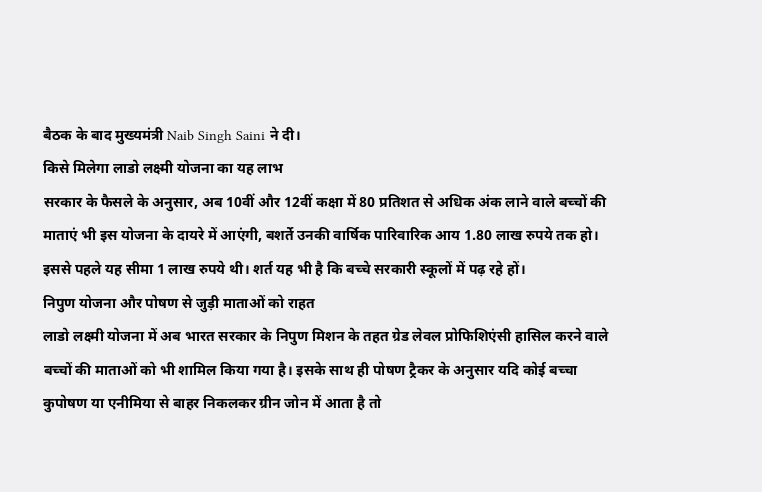बैठक के बाद मुख्यमंत्री Naib Singh Saini ने दी।
किसे मिलेगा लाडो लक्ष्मी योजना का यह लाभ
सरकार के फैसले के अनुसार, अब 10वीं और 12वीं कक्षा में 80 प्रतिशत से अधिक अंक लाने वाले बच्चों की माताएं भी इस योजना के दायरे में आएंगी, बशर्ते उनकी वार्षिक पारिवारिक आय 1.80 लाख रुपये तक हो। इससे पहले यह सीमा 1 लाख रुपये थी। शर्त यह भी है कि बच्चे सरकारी स्कूलों में पढ़ रहे हों।
निपुण योजना और पोषण से जुड़ी माताओं को राहत
लाडो लक्ष्मी योजना में अब भारत सरकार के निपुण मिशन के तहत ग्रेड लेवल प्रोफिशिएंसी हासिल करने वाले बच्चों की माताओं को भी शामिल किया गया है। इसके साथ ही पोषण ट्रैकर के अनुसार यदि कोई बच्चा कुपोषण या एनीमिया से बाहर निकलकर ग्रीन जोन में आता है तो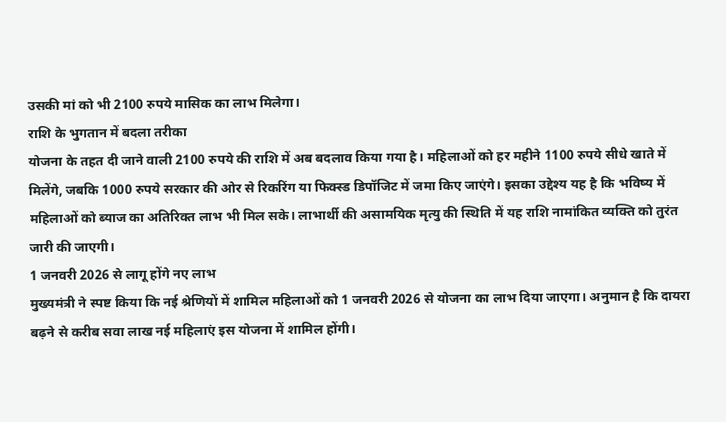उसकी मां को भी 2100 रुपये मासिक का लाभ मिलेगा।
राशि के भुगतान में बदला तरीका
योजना के तहत दी जाने वाली 2100 रुपये की राशि में अब बदलाव किया गया है। महिलाओं को हर महीने 1100 रुपये सीधे खाते में मिलेंगे, जबकि 1000 रुपये सरकार की ओर से रिकरिंग या फिक्स्ड डिपॉजिट में जमा किए जाएंगे। इसका उद्देश्य यह है कि भविष्य में महिलाओं को ब्याज का अतिरिक्त लाभ भी मिल सके। लाभार्थी की असामयिक मृत्यु की स्थिति में यह राशि नामांकित व्यक्ति को तुरंत जारी की जाएगी।
1 जनवरी 2026 से लागू होंगे नए लाभ
मुख्यमंत्री ने स्पष्ट किया कि नई श्रेणियों में शामिल महिलाओं को 1 जनवरी 2026 से योजना का लाभ दिया जाएगा। अनुमान है कि दायरा बढ़ने से करीब सवा लाख नई महिलाएं इस योजना में शामिल होंगी।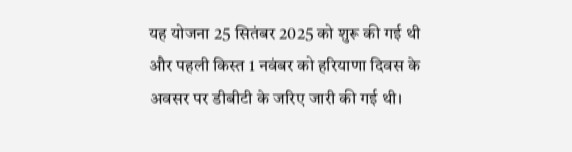यह योजना 25 सितंबर 2025 को शुरू की गई थी और पहली किस्त 1 नवंबर को हरियाणा दिवस के अवसर पर डीबीटी के जरिए जारी की गई थी।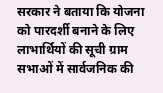सरकार ने बताया कि योजना को पारदर्शी बनाने के लिए लाभार्थियों की सूची ग्राम सभाओं में सार्वजनिक की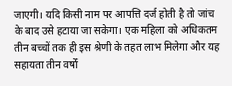जाएगी। यदि किसी नाम पर आपत्ति दर्ज होती है तो जांच के बाद उसे हटाया जा सकेगा। एक महिला को अधिकतम तीन बच्चों तक ही इस श्रेणी के तहत लाभ मिलेगा और यह सहायता तीन वर्षों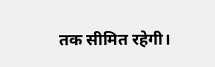तक सीमित रहेगी।